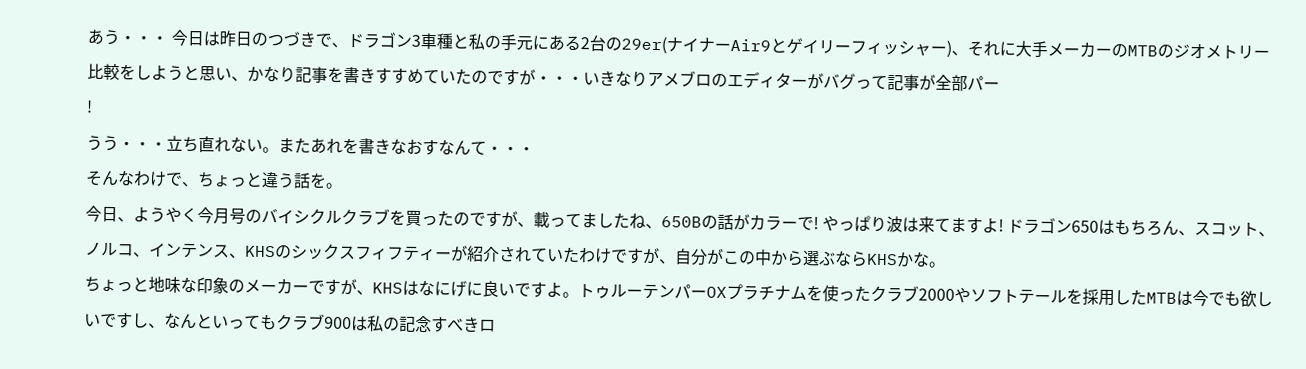あう・・・ 今日は昨日のつづきで、ドラゴン3車種と私の手元にある2台の29er(ナイナーAir9とゲイリーフィッシャー)、それに大手メーカーのMTBのジオメトリー比較をしようと思い、かなり記事を書きすすめていたのですが・・・いきなりアメブロのエディターがバグって記事が全部パー
!
うう・・・立ち直れない。またあれを書きなおすなんて・・・
そんなわけで、ちょっと違う話を。
今日、ようやく今月号のバイシクルクラブを買ったのですが、載ってましたね、650Bの話がカラーで! やっぱり波は来てますよ! ドラゴン650はもちろん、スコット、ノルコ、インテンス、KHSのシックスフィフティーが紹介されていたわけですが、自分がこの中から選ぶならKHSかな。
ちょっと地味な印象のメーカーですが、KHSはなにげに良いですよ。トゥルーテンパーOXプラチナムを使ったクラブ2000やソフトテールを採用したMTBは今でも欲しいですし、なんといってもクラブ900は私の記念すべきロ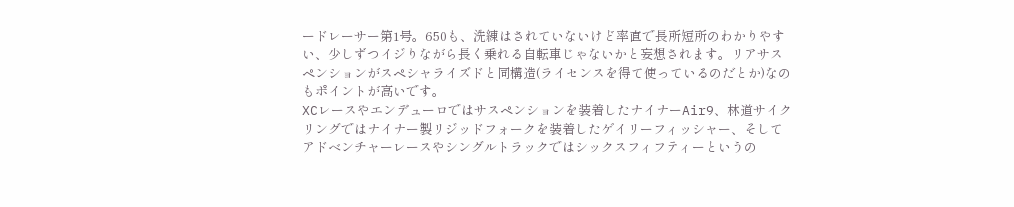ードレーサー第1号。650も、洗練はされていないけど率直で長所短所のわかりやすい、少しずつイジりながら長く乗れる自転車じゃないかと妄想されます。リアサスペンションがスペシャライズドと同構造(ライセンスを得て使っているのだとか)なのもポイントが高いです。
XCレースやエンデューロではサスペンションを装着したナイナーAir9、林道サイクリングではナイナー製リジッドフォークを装着したゲイリーフィッシャー、そしてアドベンチャーレースやシングルトラックではシックスフィフティーというの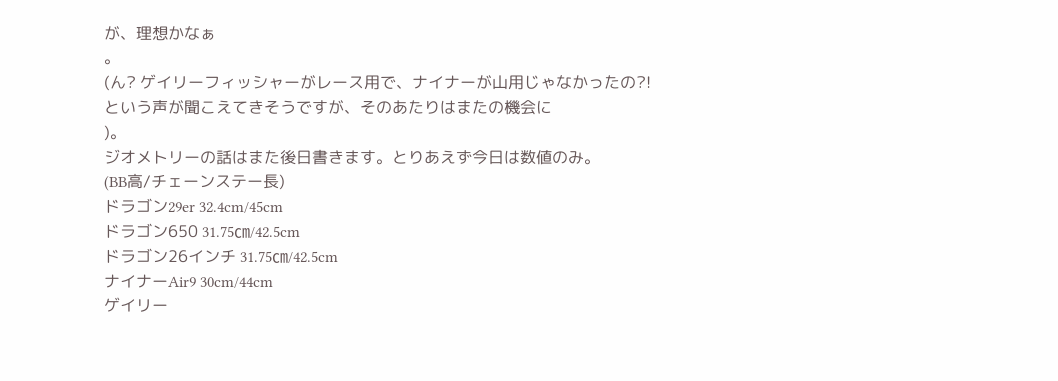が、理想かなぁ
。
(ん? ゲイリーフィッシャーがレース用で、ナイナーが山用じゃなかったの?!という声が聞こえてきそうですが、そのあたりはまたの機会に
)。
ジオメトリーの話はまた後日書きます。とりあえず今日は数値のみ。
(BB高/チェーンステー長)
ドラゴン29er 32.4cm/45cm
ドラゴン650 31.75㎝/42.5cm
ドラゴン26インチ 31.75㎝/42.5cm
ナイナーAir9 30cm/44cm
ゲイリー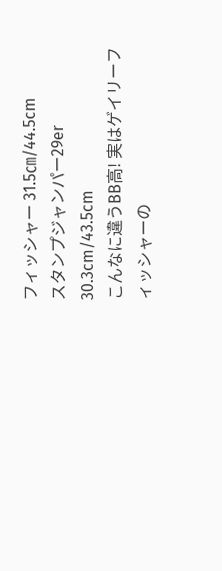フィッシャー 31.5㎝/44.5cm
スタンプジャンパー29er 30.3cm/43.5cm
こんなに違うBB高! 実はゲイリーフィッシャーの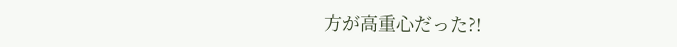方が高重心だった?!